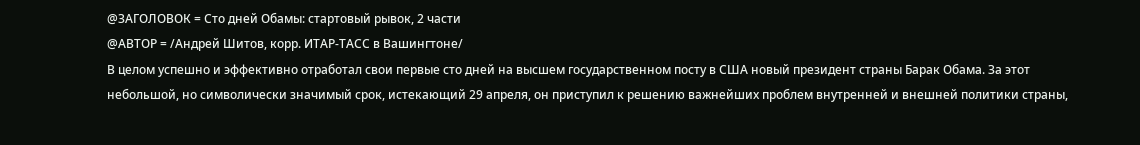@ЗАГОЛОВОК = Сто дней Обамы: стартовый рывок, 2 части
@АВТОР = /Андрей Шитов, корр. ИТАР-ТАСС в Вашингтоне/
В целом успешно и эффективно отработал свои первые сто дней на высшем государственном посту в США новый президент страны Барак Обама. За этот небольшой, но символически значимый срок, истекающий 29 апреля, он приступил к решению важнейших проблем внутренней и внешней политики страны,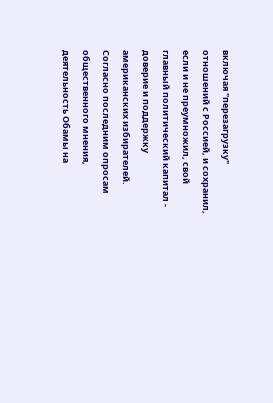включая "перезагрузку" отношений с Россией, и сохранил, если и не преумножил, свой главный политический капитал - доверие и поддержку американских избирателей.
Согласно последним опросам общественного мнения, деятельность Обамы на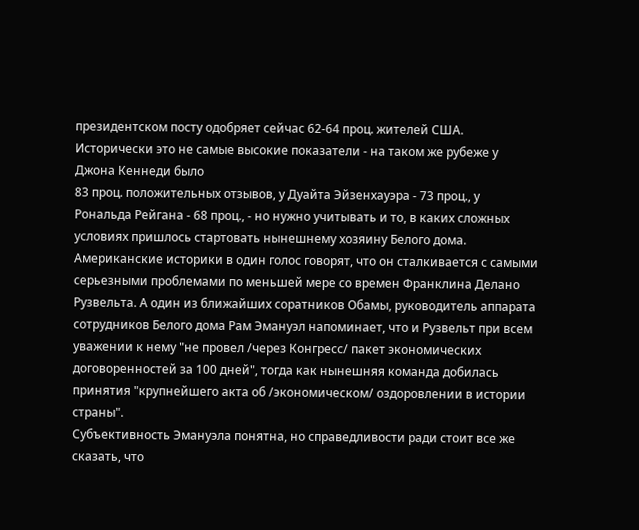президентском посту одобряет сейчас 62-64 проц. жителей США. Исторически это не самые высокие показатели - на таком же рубеже у Джона Кеннеди было
83 проц. положительных отзывов, у Дуайта Эйзенхауэра - 73 проц., у Рональда Рейгана - 68 проц., - но нужно учитывать и то, в каких сложных условиях пришлось стартовать нынешнему хозяину Белого дома.
Американские историки в один голос говорят, что он сталкивается с самыми серьезными проблемами по меньшей мере со времен Франклина Делано Рузвельта. А один из ближайших соратников Обамы, руководитель аппарата сотрудников Белого дома Рам Эмануэл напоминает, что и Рузвельт при всем уважении к нему "не провел /через Конгресс/ пакет экономических договоренностей за 100 дней", тогда как нынешняя команда добилась принятия "крупнейшего акта об /экономическом/ оздоровлении в истории страны".
Субъективность Эмануэла понятна, но справедливости ради стоит все же сказать, что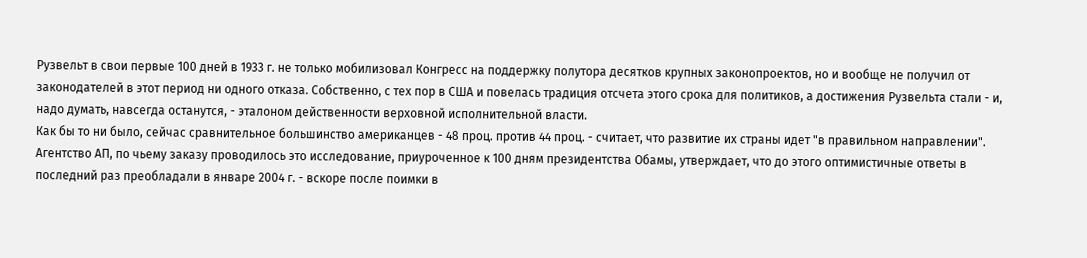Рузвельт в свои первые 100 дней в 1933 г. не только мобилизовал Конгресс на поддержку полутора десятков крупных законопроектов, но и вообще не получил от законодателей в этот период ни одного отказа. Собственно, с тех пор в США и повелась традиция отсчета этого срока для политиков, а достижения Рузвельта стали - и, надо думать, навсегда останутся, - эталоном действенности верховной исполнительной власти.
Как бы то ни было, сейчас сравнительное большинство американцев - 48 проц. против 44 проц. - считает, что развитие их страны идет "в правильном направлении". Агентство АП, по чьему заказу проводилось это исследование, приуроченное к 100 дням президентства Обамы, утверждает, что до этого оптимистичные ответы в последний раз преобладали в январе 2004 г. - вскоре после поимки в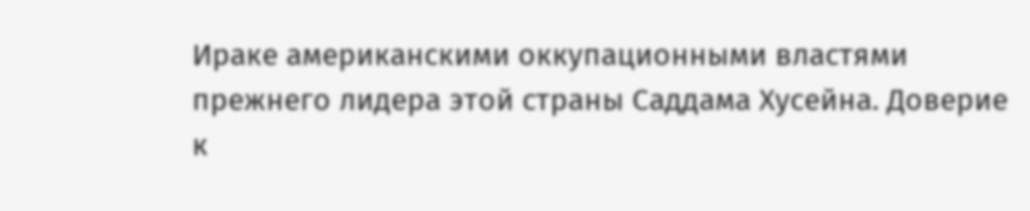Ираке американскими оккупационными властями прежнего лидера этой страны Саддама Хусейна. Доверие к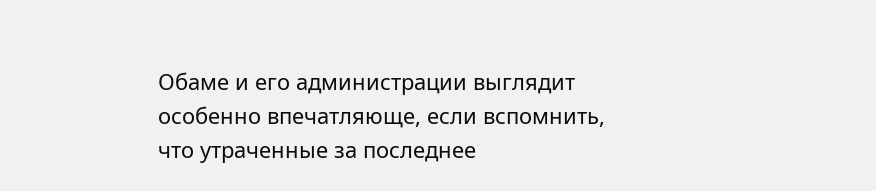Обаме и его администрации выглядит особенно впечатляюще, если вспомнить, что утраченные за последнее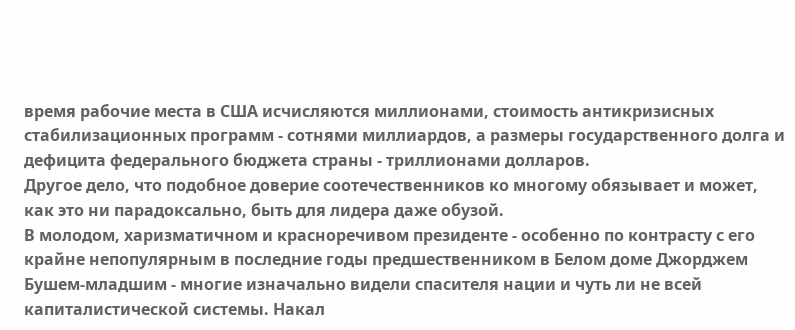время рабочие места в США исчисляются миллионами, стоимость антикризисных стабилизационных программ - сотнями миллиардов, а размеры государственного долга и дефицита федерального бюджета страны - триллионами долларов.
Другое дело, что подобное доверие соотечественников ко многому обязывает и может, как это ни парадоксально, быть для лидера даже обузой.
В молодом, харизматичном и красноречивом президенте - особенно по контрасту с его крайне непопулярным в последние годы предшественником в Белом доме Джорджем Бушем-младшим - многие изначально видели спасителя нации и чуть ли не всей капиталистической системы. Накал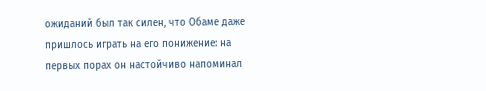ожиданий был так силен, что Обаме даже пришлось играть на его понижение: на первых порах он настойчиво напоминал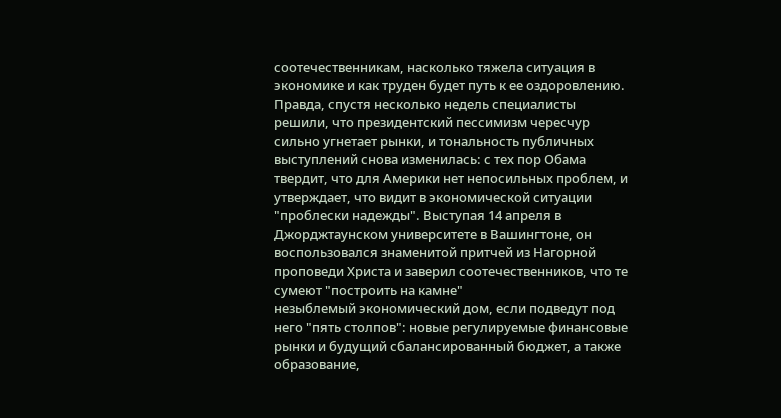соотечественникам, насколько тяжела ситуация в экономике и как труден будет путь к ее оздоровлению.
Правда, спустя несколько недель специалисты решили, что президентский пессимизм чересчур сильно угнетает рынки, и тональность публичных выступлений снова изменилась: с тех пор Обама твердит, что для Америки нет непосильных проблем, и утверждает, что видит в экономической ситуации "проблески надежды". Выступая 14 апреля в Джорджтаунском университете в Вашингтоне, он воспользовался знаменитой притчей из Нагорной проповеди Христа и заверил соотечественников, что те сумеют "построить на камне"
незыблемый экономический дом, если подведут под него "пять столпов": новые регулируемые финансовые рынки и будущий сбалансированный бюджет, а также образование,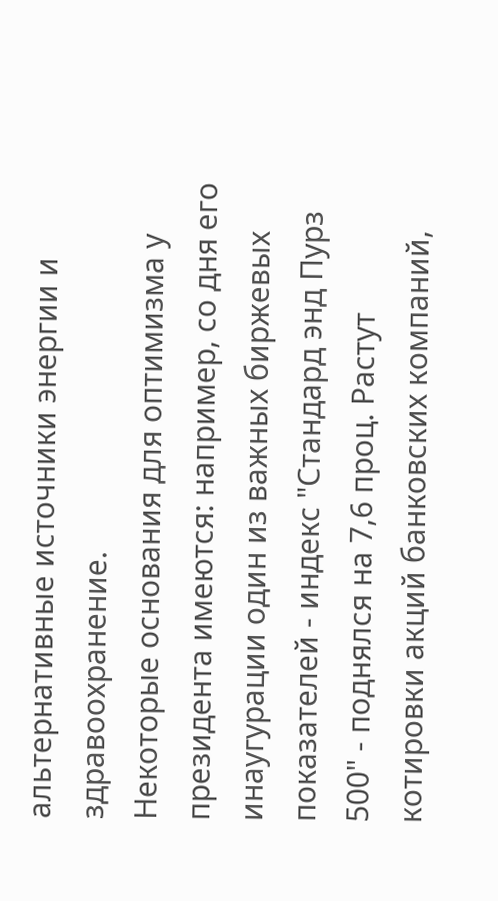альтернативные источники энергии и здравоохранение.
Некоторые основания для оптимизма у президента имеются: например, со дня его инаугурации один из важных биржевых показателей - индекс "Стандард энд Пурз 500" - поднялся на 7,6 проц. Растут котировки акций банковских компаний,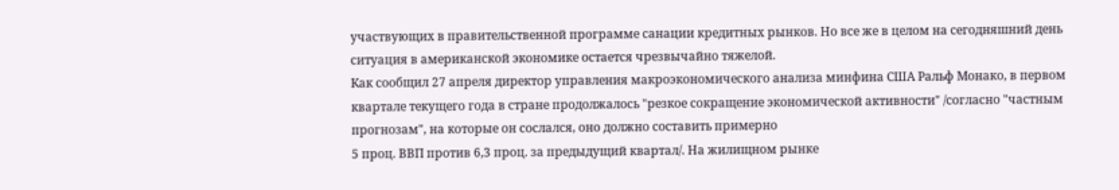участвующих в правительственной программе санации кредитных рынков. Но все же в целом на сегодняшний день ситуация в американской экономике остается чрезвычайно тяжелой.
Как сообщил 27 апреля директор управления макроэкономического анализа минфина США Ральф Монако, в первом квартале текущего года в стране продолжалось "резкое сокращение экономической активности" /согласно "частным прогнозам", на которые он сослался, оно должно составить примерно
5 проц. ВВП против 6,3 проц. за предыдущий квартал/. На жилищном рынке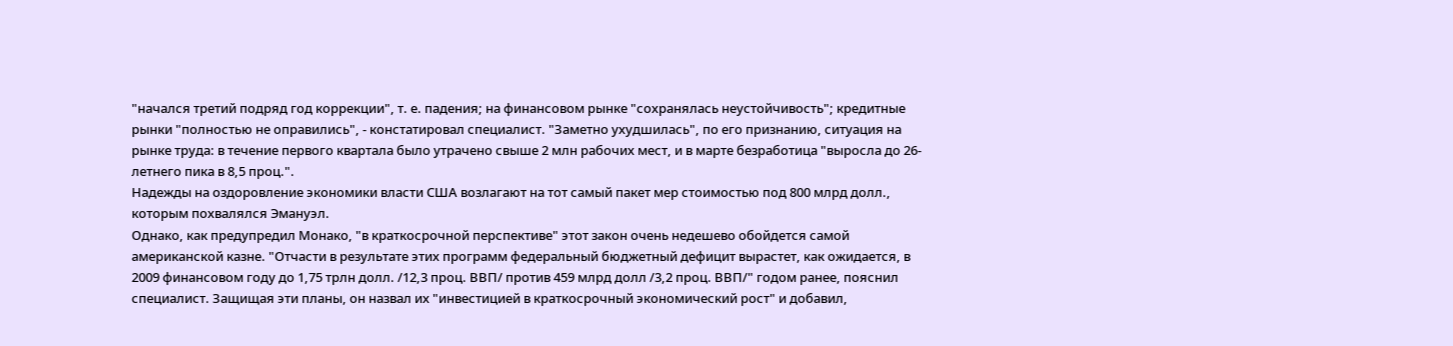"начался третий подряд год коррекции", т. е. падения; на финансовом рынке "сохранялась неустойчивость"; кредитные рынки "полностью не оправились", - констатировал специалист. "Заметно ухудшилась", по его признанию, ситуация на рынке труда: в течение первого квартала было утрачено свыше 2 млн рабочих мест, и в марте безработица "выросла до 26-летнего пика в 8,5 проц.".
Надежды на оздоровление экономики власти США возлагают на тот самый пакет мер стоимостью под 800 млрд долл., которым похвалялся Эмануэл.
Однако, как предупредил Монако, "в краткосрочной перспективе" этот закон очень недешево обойдется самой американской казне. "Отчасти в результате этих программ федеральный бюджетный дефицит вырастет, как ожидается, в
2009 финансовом году до 1,75 трлн долл. /12,3 проц. ВВП/ против 459 млрд долл /3,2 проц. ВВП/" годом ранее, пояснил специалист. Защищая эти планы, он назвал их "инвестицией в краткосрочный экономический рост" и добавил,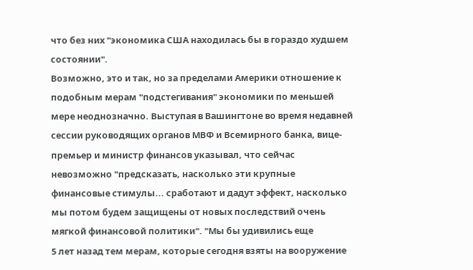что без них "экономика США находилась бы в гораздо худшем состоянии".
Возможно, это и так, но за пределами Америки отношение к подобным мерам "подстегивания" экономики по меньшей мере неоднозначно. Выступая в Вашингтоне во время недавней сессии руководящих органов МВФ и Всемирного банка, вице-премьер и министр финансов указывал, что сейчас невозможно "предсказать, насколько эти крупные финансовые стимулы... сработают и дадут эффект, насколько мы потом будем защищены от новых последствий очень мягкой финансовой политики". "Мы бы удивились еще
5 лет назад тем мерам, которые сегодня взяты на вооружение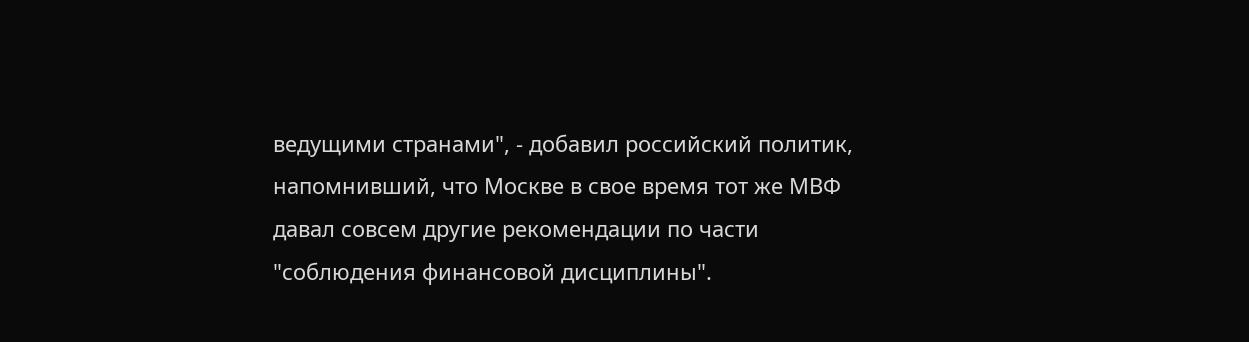ведущими странами", - добавил российский политик, напомнивший, что Москве в свое время тот же МВФ давал совсем другие рекомендации по части "соблюдения финансовой дисциплины".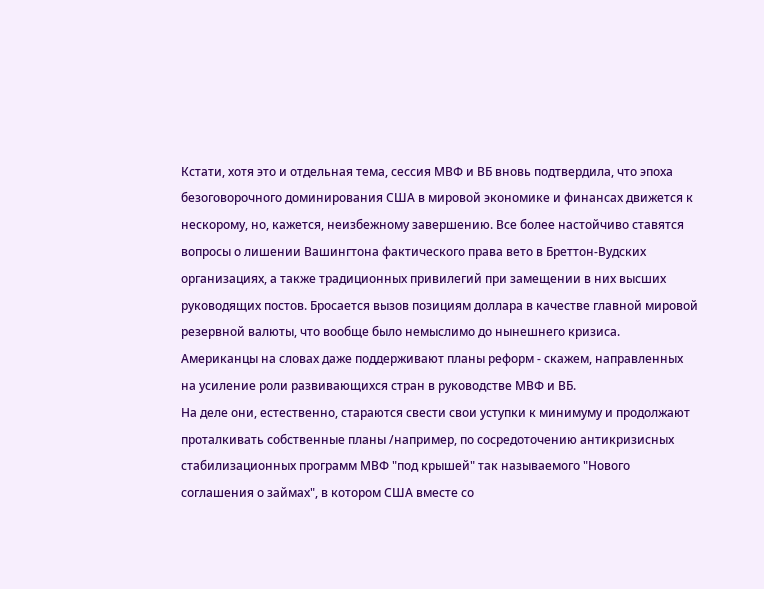Кстати, хотя это и отдельная тема, сессия МВФ и ВБ вновь подтвердила, что эпоха безоговорочного доминирования США в мировой экономике и финансах движется к нескорому, но, кажется, неизбежному завершению. Все более настойчиво ставятся вопросы о лишении Вашингтона фактического права вето в Бреттон-Вудских организациях, а также традиционных привилегий при замещении в них высших руководящих постов. Бросается вызов позициям доллара в качестве главной мировой резервной валюты, что вообще было немыслимо до нынешнего кризиса.
Американцы на словах даже поддерживают планы реформ - скажем, направленных на усиление роли развивающихся стран в руководстве МВФ и ВБ.
На деле они, естественно, стараются свести свои уступки к минимуму и продолжают проталкивать собственные планы /например, по сосредоточению антикризисных стабилизационных программ МВФ "под крышей" так называемого "Нового соглашения о займах", в котором США вместе со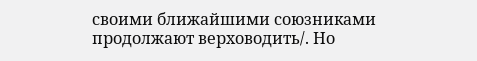своими ближайшими союзниками продолжают верховодить/. Но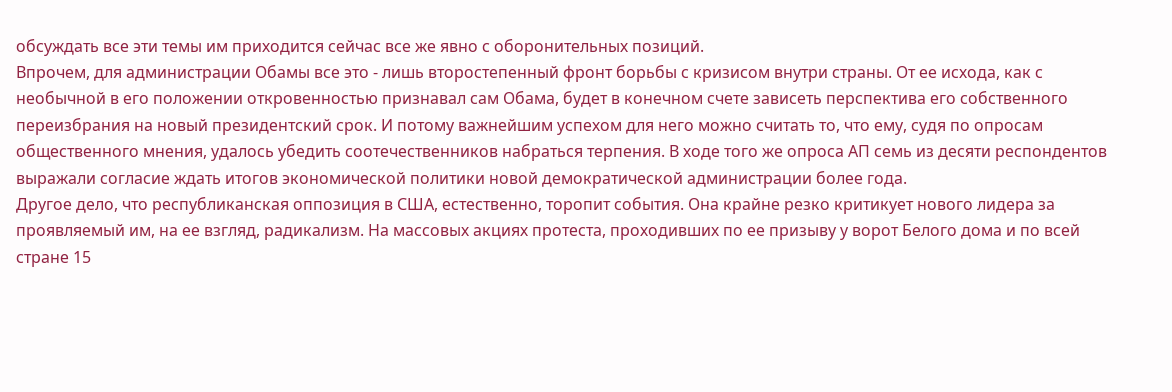обсуждать все эти темы им приходится сейчас все же явно с оборонительных позиций.
Впрочем, для администрации Обамы все это - лишь второстепенный фронт борьбы с кризисом внутри страны. От ее исхода, как с необычной в его положении откровенностью признавал сам Обама, будет в конечном счете зависеть перспектива его собственного переизбрания на новый президентский срок. И потому важнейшим успехом для него можно считать то, что ему, судя по опросам общественного мнения, удалось убедить соотечественников набраться терпения. В ходе того же опроса АП семь из десяти респондентов выражали согласие ждать итогов экономической политики новой демократической администрации более года.
Другое дело, что республиканская оппозиция в США, естественно, торопит события. Она крайне резко критикует нового лидера за проявляемый им, на ее взгляд, радикализм. На массовых акциях протеста, проходивших по ее призыву у ворот Белого дома и по всей стране 15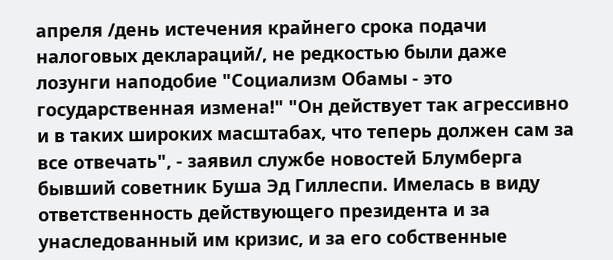апреля /день истечения крайнего срока подачи налоговых деклараций/, не редкостью были даже лозунги наподобие "Социализм Обамы - это государственная измена!" "Он действует так агрессивно и в таких широких масштабах, что теперь должен сам за все отвечать", - заявил службе новостей Блумберга бывший советник Буша Эд Гиллеспи. Имелась в виду ответственность действующего президента и за унаследованный им кризис, и за его собственные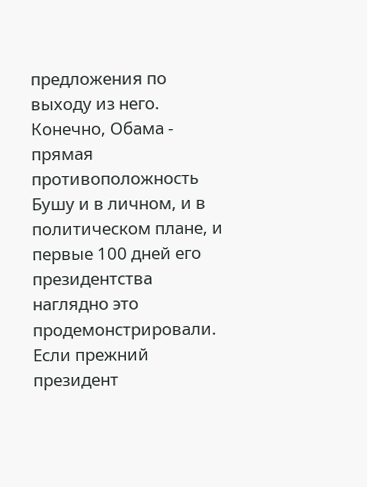предложения по выходу из него.
Конечно, Обама - прямая противоположность Бушу и в личном, и в политическом плане, и первые 100 дней его президентства наглядно это продемонстрировали. Если прежний президент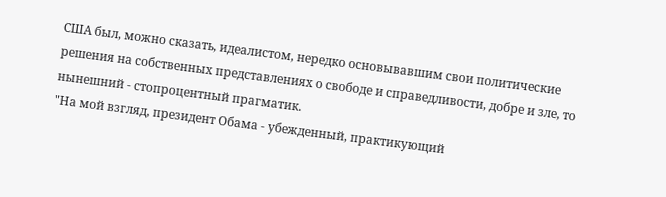США был, можно сказать, идеалистом, нередко основывавшим свои политические решения на собственных представлениях о свободе и справедливости, добре и зле, то нынешний - стопроцентный прагматик.
"На мой взгляд, президент Обама - убежденный, практикующий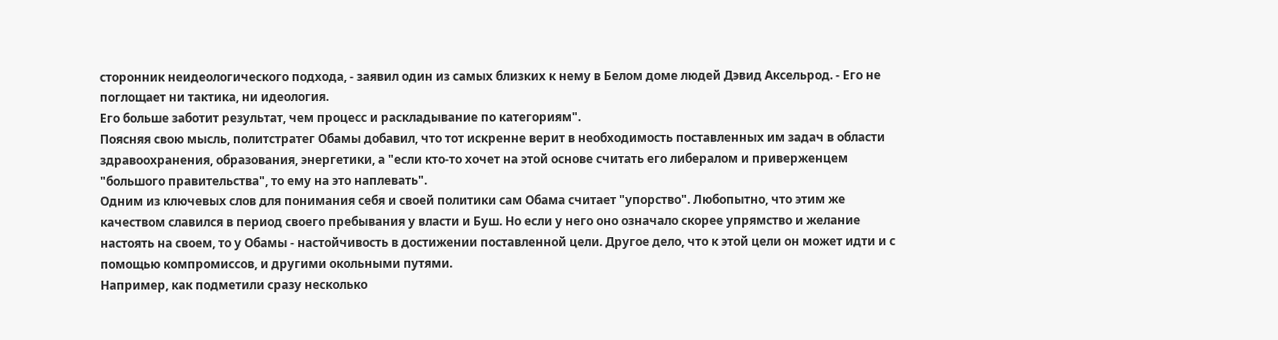сторонник неидеологического подхода, - заявил один из самых близких к нему в Белом доме людей Дэвид Аксельрод. - Его не поглощает ни тактика, ни идеология.
Его больше заботит результат, чем процесс и раскладывание по категориям".
Поясняя свою мысль, политстратег Обамы добавил, что тот искренне верит в необходимость поставленных им задач в области здравоохранения, образования, энергетики, а "если кто-то хочет на этой основе считать его либералом и приверженцем "большого правительства", то ему на это наплевать".
Одним из ключевых слов для понимания себя и своей политики сам Обама считает "упорство". Любопытно, что этим же качеством славился в период своего пребывания у власти и Буш. Но если у него оно означало скорее упрямство и желание настоять на своем, то у Обамы - настойчивость в достижении поставленной цели. Другое дело, что к этой цели он может идти и с помощью компромиссов, и другими окольными путями.
Например, как подметили сразу несколько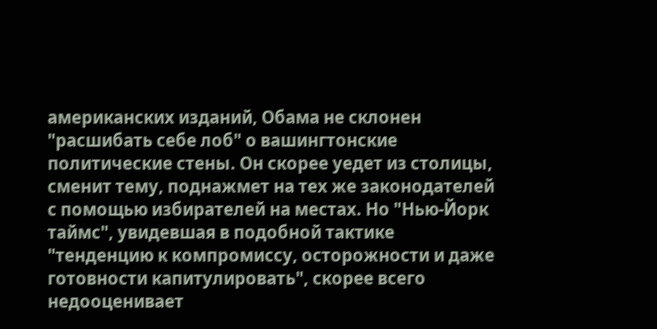американских изданий, Обама не склонен "расшибать себе лоб" о вашингтонские политические стены. Он скорее уедет из столицы, сменит тему, поднажмет на тех же законодателей с помощью избирателей на местах. Но "Нью-Йорк таймс", увидевшая в подобной тактике "тенденцию к компромиссу, осторожности и даже готовности капитулировать", скорее всего недооценивает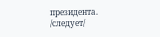президента.
/следует/